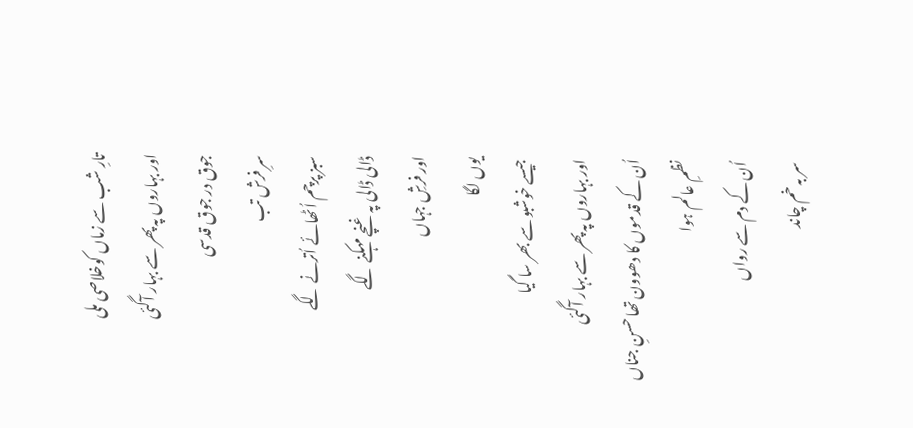تارِ شب سے زماں کوخلاصی ملی
اور بہاروں پہ پھر سے بہار آگئی
جوق در جوق قدسی
سرِ فرش تب
سبز پرچم اُٹھائے اُترنے لگے
ڈالی ڈالی پہ غنچے مہکنے لگے
اور فرشِ جہاں
یوں لگا
جیسے خوشبو سے بھر سا گیا
اور بہاروں پہ پھر سے بہار آگئی
اُن کے قدموں کا دھوون تھا حسنِ جناں
نظمِ عالم ہوا
اُن کے دم سے رواں
سر بہ خم چاند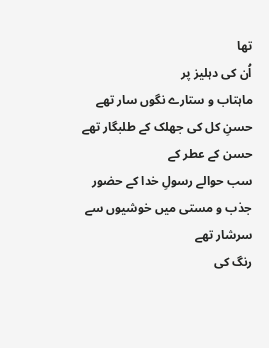تھا
اُن کی دہلیز پر
ماہتاب و ستارے نگوں سار تھے
حسنِ کل کی جھلک کے طلبگار تھے
حسن کے عطر کے
سب حوالے رسولِ خدا کے حضور
جذب و مستی میں خوشیوں سے سرشار تھے
رنگ کی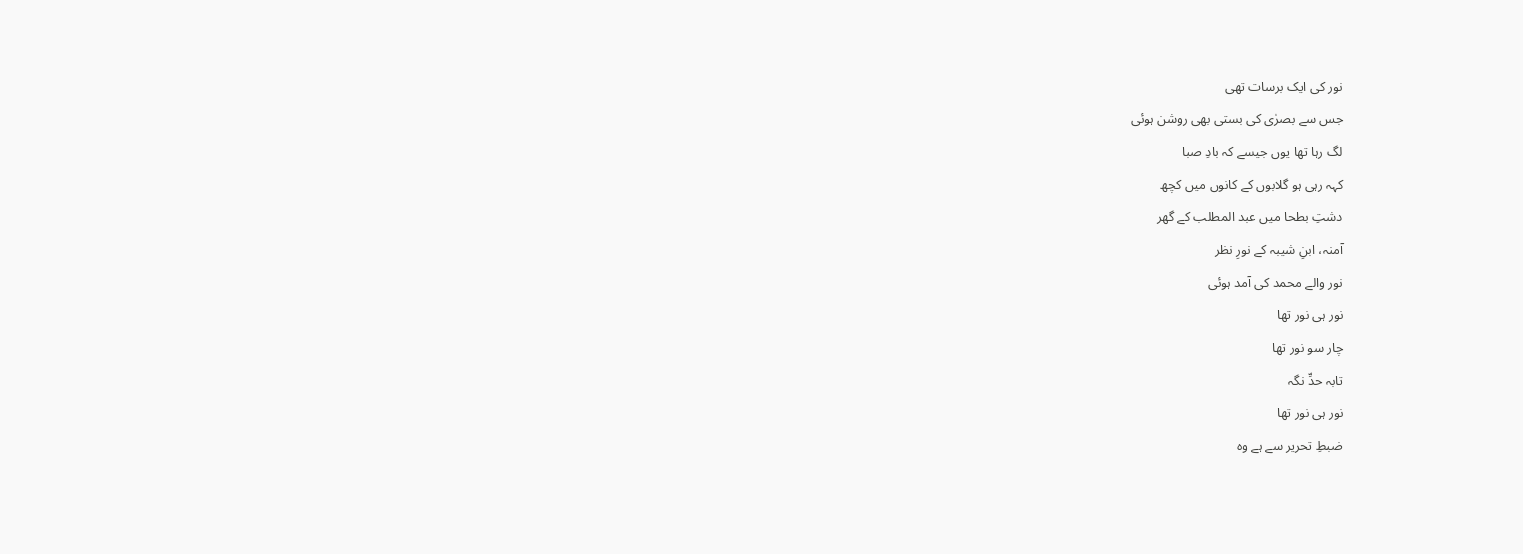نور کی ایک برسات تھی
جس سے بصرٰی کی بستی بھی روشن ہوئی
لگ رہا تھا یوں جیسے کہ بادِ صبا
کہہ رہی ہو گلابوں کے کانوں میں کچھ
دشتِ بطحا میں عبد المطلب کے گھر
آمنہ، ابنِ شیبہ کے نورِ نظر
نور والے محمد کی آمد ہوئی
نور ہی نور تھا
چار سو نور تھا
تابہ حدِّ نگہ
نور ہی نور تھا
ضبطِ تحریر سے ہے وہ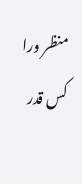منظر ورا
کس قدر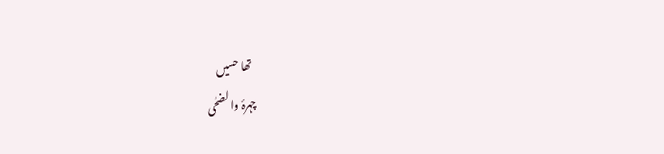تھا حسیں
چہرۂ والضحٰی